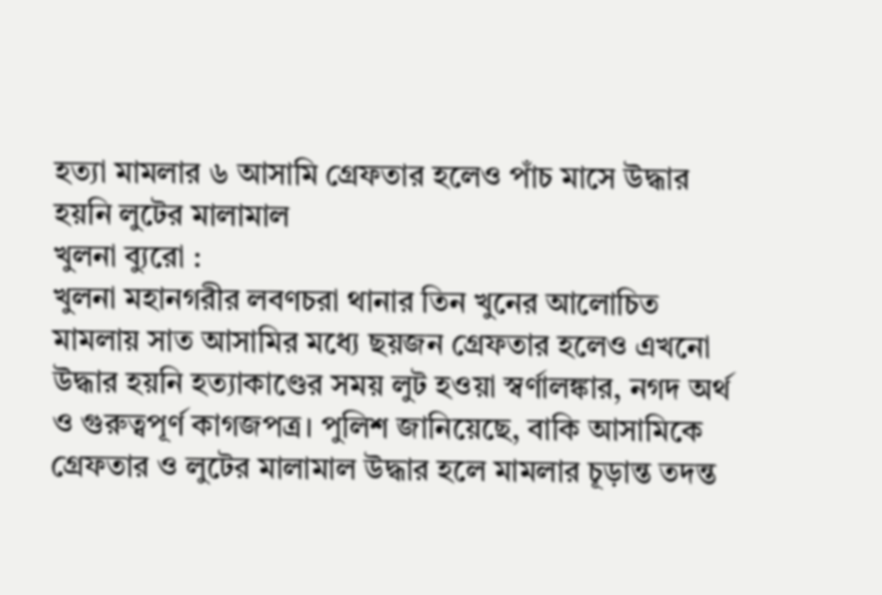হত্যা মামলার ৬ আসামি গ্রেফতার হলেও পাঁচ মাসে উদ্ধার হয়নি লুটের মালামাল
খুলনা ব্যুরো :
খুলনা মহানগরীর লবণচরা থানার তিন খুনের আলোচিত মামলায় সাত আসামির মধ্যে ছয়জন গ্রেফতার হলেও এখনো উদ্ধার হয়নি হত্যাকাণ্ডের সময় লুট হওয়া স্বর্ণালঙ্কার, নগদ অর্থ ও গুরুত্বপূর্ণ কাগজপত্র। পুলিশ জানিয়েছে, বাকি আসামিকে গ্রেফতার ও লুটের মালামাল উদ্ধার হলে মামলার চূড়ান্ত তদন্ত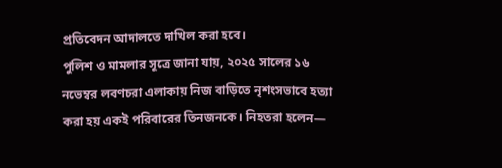প্রতিবেদন আদালতে দাখিল করা হবে।
পুলিশ ও মামলার সূত্রে জানা যায়, ২০২৫ সালের ১৬ নভেম্বর লবণচরা এলাকায় নিজ বাড়িতে নৃশংসভাবে হত্যা করা হয় একই পরিবারের তিনজনকে। নিহতরা হলেন—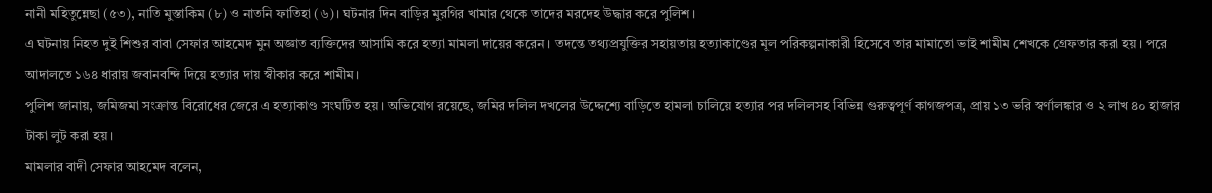নানী মহিতুন্নেছা (৫৩), নাতি মুস্তাকিম (৮) ও নাতনি ফাতিহা (৬)। ঘটনার দিন বাড়ির মুরগির খামার থেকে তাদের মরদেহ উদ্ধার করে পুলিশ।
এ ঘটনায় নিহত দুই শিশুর বাবা সেফার আহমেদ মুন অজ্ঞাত ব্যক্তিদের আসামি করে হত্যা মামলা দায়ের করেন। তদন্তে তথ্যপ্রযুক্তির সহায়তায় হত্যাকাণ্ডের মূল পরিকল্পনাকারী হিসেবে তার মামাতো ভাই শামীম শেখকে গ্রেফতার করা হয়। পরে আদালতে ১৬৪ ধারায় জবানবন্দি দিয়ে হত্যার দায় স্বীকার করে শামীম।
পুলিশ জানায়, জমিজমা সংক্রান্ত বিরোধের জেরে এ হত্যাকাণ্ড সংঘটিত হয়। অভিযোগ রয়েছে, জমির দলিল দখলের উদ্দেশ্যে বাড়িতে হামলা চালিয়ে হত্যার পর দলিলসহ বিভিন্ন গুরুত্বপূর্ণ কাগজপত্র, প্রায় ১৩ ভরি স্বর্ণালঙ্কার ও ২ লাখ ৪০ হাজার টাকা লুট করা হয়।
মামলার বাদী সেফার আহমেদ বলেন,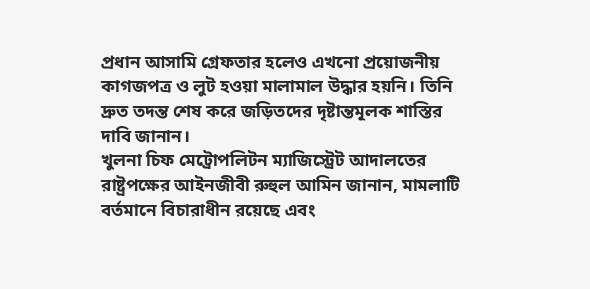প্রধান আসামি গ্রেফতার হলেও এখনো প্রয়োজনীয় কাগজপত্র ও লুট হওয়া মালামাল উদ্ধার হয়নি। তিনি দ্রুত তদন্ত শেষ করে জড়িতদের দৃষ্টান্তমূলক শাস্তির দাবি জানান।
খুলনা চিফ মেট্রোপলিটন ম্যাজিস্ট্রেট আদালতের রাষ্ট্রপক্ষের আইনজীবী রুহুল আমিন জানান, মামলাটি বর্তমানে বিচারাধীন রয়েছে এবং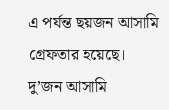এ পর্যন্ত ছয়জন আসামি গ্রেফতার হয়েছে। দু’জন আসামি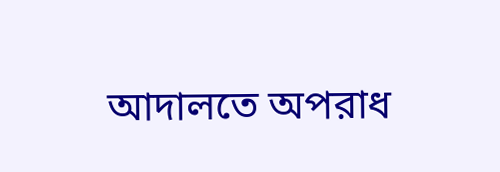আদালতে অপরাধ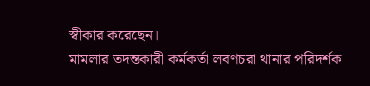স্বীকার করেছেন।
মামলার তদন্তকারী কর্মকর্তা লবণচরা থানার পরিদর্শক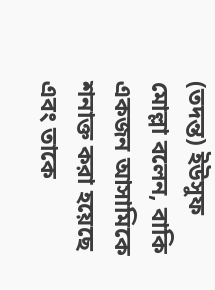(তদন্ত) ইউসুফ মোল্লা বলেন, বাকি একজন আসামিকে শনাক্ত করা হয়েছে এবং তাকে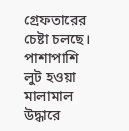গ্রেফতারের চেষ্টা চলছে। পাশাপাশি লুট হওয়া মালামাল উদ্ধারে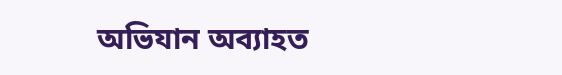অভিযান অব্যাহত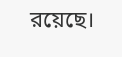রয়েছে।